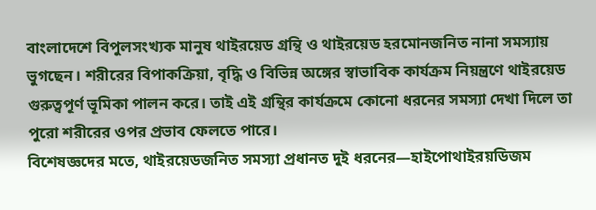বাংলাদেশে বিপুলসংখ্যক মানুষ থাইরয়েড গ্রন্থি ও থাইরয়েড হরমোনজনিত নানা সমস্যায় ভুগছেন। শরীরের বিপাকক্রিয়া, বৃদ্ধি ও বিভিন্ন অঙ্গের স্বাভাবিক কার্যক্রম নিয়ন্ত্রণে থাইরয়েড গুরুত্বপূর্ণ ভূমিকা পালন করে। তাই এই গ্রন্থির কার্যক্রমে কোনো ধরনের সমস্যা দেখা দিলে তা পুরো শরীরের ওপর প্রভাব ফেলতে পারে।
বিশেষজ্ঞদের মতে, থাইরয়েডজনিত সমস্যা প্রধানত দুই ধরনের—হাইপোথাইরয়ডিজম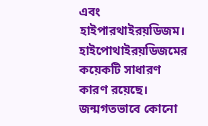এবং হাইপারথাইরয়ডিজম।
হাইপোথাইরয়ডিজমের কয়েকটি সাধারণ কারণ রয়েছে। জন্মগতভাবে কোনো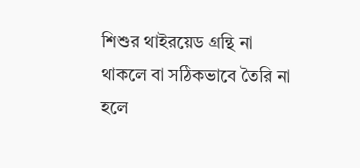শিশুর থাইরয়েড গ্রন্থি না থাকলে বা সঠিকভাবে তৈরি না হলে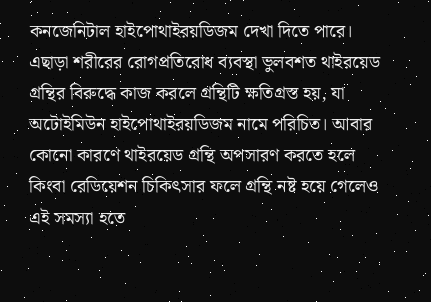কনজেনিটাল হাইপোথাইরয়ডিজম দেখা দিতে পারে। এছাড়া শরীরের রোগপ্রতিরোধ ব্যবস্থা ভুলবশত থাইরয়েড গ্রন্থির বিরুদ্ধে কাজ করলে গ্রন্থিটি ক্ষতিগ্রস্ত হয়, যা অটোইমিউন হাইপোথাইরয়ডিজম নামে পরিচিত। আবার কোনো কারণে থাইরয়েড গ্রন্থি অপসারণ করতে হলে কিংবা রেডিয়েশন চিকিৎসার ফলে গ্রন্থি নষ্ট হয়ে গেলেও এই সমস্যা হতে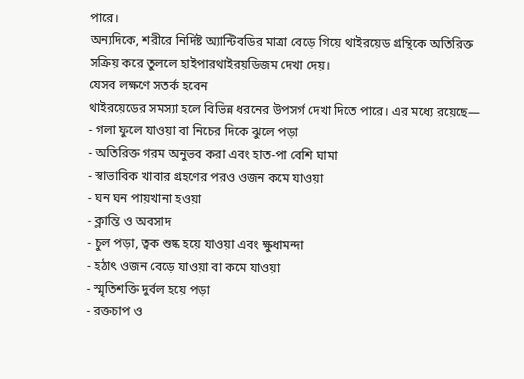পারে।
অন্যদিকে, শরীরে নির্দিষ্ট অ্যান্টিবডির মাত্রা বেড়ে গিয়ে থাইরয়েড গ্রন্থিকে অতিরিক্ত সক্রিয় করে তুললে হাইপারথাইরয়ডিজম দেখা দেয়।
যেসব লক্ষণে সতর্ক হবেন
থাইরয়েডের সমস্যা হলে বিভিন্ন ধরনের উপসর্গ দেখা দিতে পারে। এর মধ্যে রয়েছে—
- গলা ফুলে যাওয়া বা নিচের দিকে ঝুলে পড়া
- অতিরিক্ত গরম অনুভব করা এবং হাত-পা বেশি ঘামা
- স্বাভাবিক খাবার গ্রহণের পরও ওজন কমে যাওয়া
- ঘন ঘন পায়খানা হওয়া
- ক্লান্তি ও অবসাদ
- চুল পড়া, ত্বক শুষ্ক হয়ে যাওয়া এবং ক্ষুধামন্দা
- হঠাৎ ওজন বেড়ে যাওয়া বা কমে যাওয়া
- স্মৃতিশক্তি দুর্বল হয়ে পড়া
- রক্তচাপ ও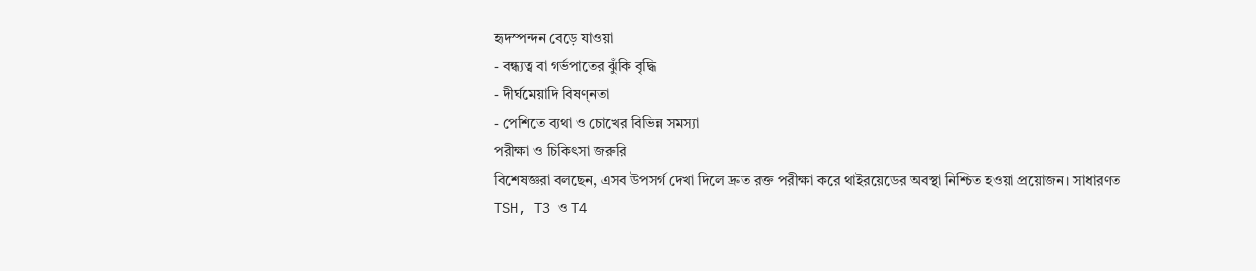হৃদস্পন্দন বেড়ে যাওয়া
- বন্ধ্যত্ব বা গর্ভপাতের ঝুঁকি বৃদ্ধি
- দীর্ঘমেয়াদি বিষণ্নতা
- পেশিতে ব্যথা ও চোখের বিভিন্ন সমস্যা
পরীক্ষা ও চিকিৎসা জরুরি
বিশেষজ্ঞরা বলছেন, এসব উপসর্গ দেখা দিলে দ্রুত রক্ত পরীক্ষা করে থাইরয়েডের অবস্থা নিশ্চিত হওয়া প্রয়োজন। সাধারণত TSH, T3 ও T4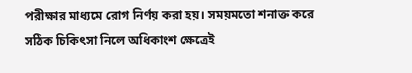পরীক্ষার মাধ্যমে রোগ নির্ণয় করা হয়। সময়মতো শনাক্ত করে সঠিক চিকিৎসা নিলে অধিকাংশ ক্ষেত্রেই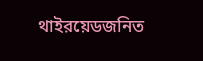থাইরয়েডজনিত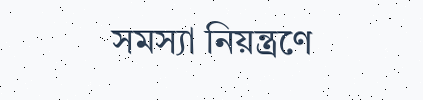সমস্যা নিয়ন্ত্রণে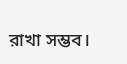রাখা সম্ভব।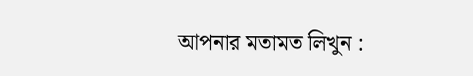আপনার মতামত লিখুন :